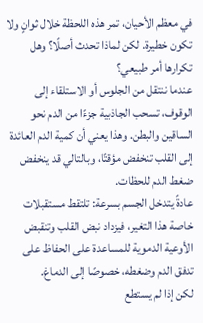في معظم الأحيان، تمر هذه اللحظة خلال ثوانٍ ولا تكون خطيرة. لكن لماذا تحدث أصلًا؟ وهل تكرارها أمر طبيعي؟
عندما ننتقل من الجلوس أو الاستلقاء إلى الوقوف، تسحب الجاذبية جزءًا من الدم نحو الساقين والبطن. وهذا يعني أن كمية الدم العائدة إلى القلب تنخفض مؤقتًا، وبالتالي قد ينخفض ضغط الدم للحظات.
عادةً يتدخل الجسم بسرعة: تلتقط مستقبلات خاصة هذا التغير، فيزداد نبض القلب وتنقبض الأوعية الدموية للمساعدة على الحفاظ على تدفق الدم وضغطه، خصوصًا إلى الدماغ.
لكن إذا لم يستطع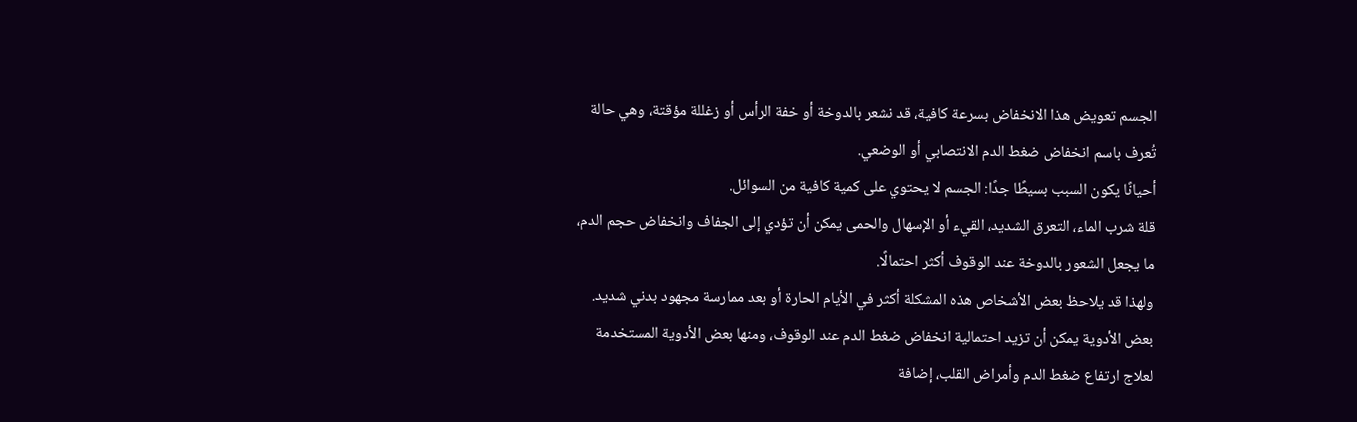الجسم تعويض هذا الانخفاض بسرعة كافية، قد نشعر بالدوخة أو خفة الرأس أو زغللة مؤقتة، وهي حالة تُعرف باسم انخفاض ضغط الدم الانتصابي أو الوضعي.
أحيانًا يكون السبب بسيطًا جدًا: الجسم لا يحتوي على كمية كافية من السوائل.
قلة شرب الماء، التعرق الشديد، القيء أو الإسهال والحمى يمكن أن تؤدي إلى الجفاف وانخفاض حجم الدم، ما يجعل الشعور بالدوخة عند الوقوف أكثر احتمالًا.
ولهذا قد يلاحظ بعض الأشخاص هذه المشكلة أكثر في الأيام الحارة أو بعد ممارسة مجهود بدني شديد.
بعض الأدوية يمكن أن تزيد احتمالية انخفاض ضغط الدم عند الوقوف، ومنها بعض الأدوية المستخدمة لعلاج ارتفاع ضغط الدم وأمراض القلب، إضافة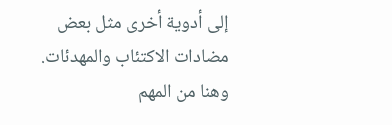إلى أدوية أخرى مثل بعض مضادات الاكتئاب والمهدئات.
وهنا من المهم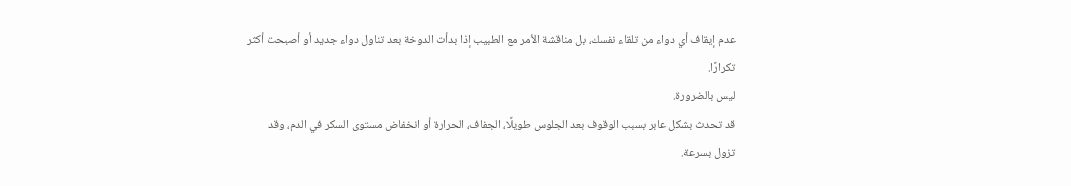عدم إيقاف أي دواء من تلقاء نفسك، بل مناقشة الأمر مع الطبيب إذا بدأت الدوخة بعد تناول دواء جديد أو أصبحت أكثر تكرارًا.
ليس بالضرورة.
قد تحدث بشكل عابر بسبب الوقوف بعد الجلوس طويلًا، الجفاف، الحرارة أو انخفاض مستوى السكر في الدم، وقد تزول بسرعة.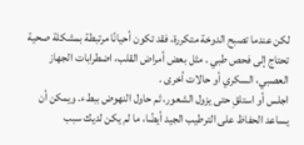لكن عندما تصبح الدوخة متكررة، فقد تكون أحيانًا مرتبطة بمشكلة صحية تحتاج إلى فحص طبي . مثل بعض أمراض القلب، اضطرابات الجهاز العصبي، السكري أو حالات أخرى .
اجلس أو استلقِ حتى يزول الشعور، ثم حاول النهوض ببطء. ويمكن أن يساعد الحفاظ على الترطيب الجيد أيضًا، ما لم يكن لديك سبب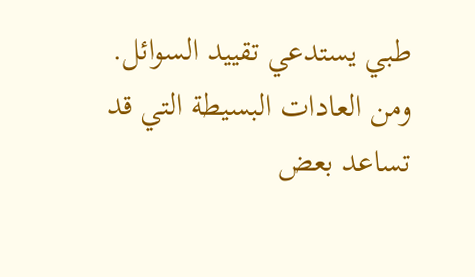طبي يستدعي تقييد السوائل.
ومن العادات البسيطة التي قد تساعد بعض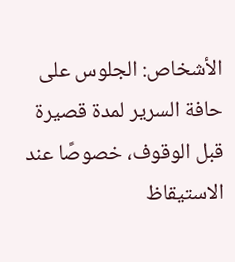الأشخاص: الجلوس على حافة السرير لمدة قصيرة قبل الوقوف، خصوصًا عند الاستيقاظ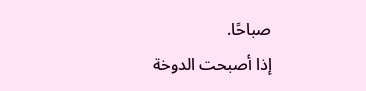صباحًا.
إذا أصبحت الدوخة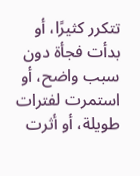تتكرر كثيرًا، أو بدأت فجأة دون سبب واضح، أو استمرت لفترات طويلة، أو أثرت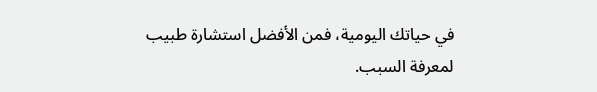في حياتك اليومية، فمن الأفضل استشارة طبيب لمعرفة السبب.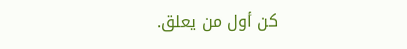كن أول من يعلق.